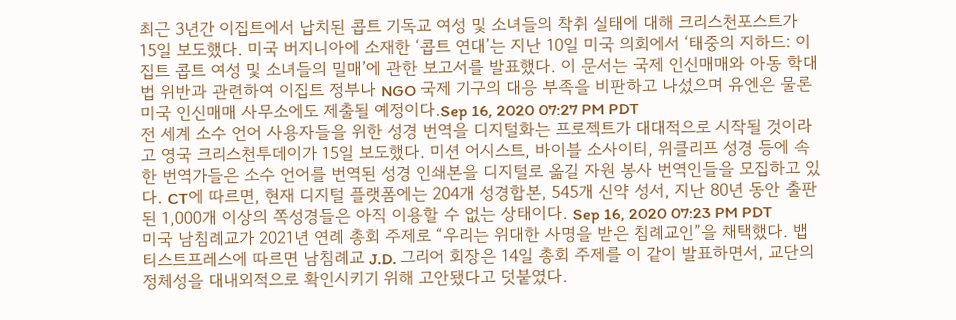최근 3년간 이집트에서 납치된 콥트 기독교 여성 및 소녀들의 착취 실태에 대해 크리스천포스트가 15일 보도했다. 미국 버지니아에 소재한 ‘콥트 연대’는 지난 10일 미국 의회에서 ‘태중의 지하드: 이집트 콥트 여성 및 소녀들의 밀매’에 관한 보고서를 발표했다. 이 문서는 국제 인신매매와 아동 학대법 위반과 관련하여 이집트 정부나 NGO 국제 기구의 대응 부족을 비판하고 나섰으며 유엔은 물론 미국 인신매매 사무소에도 제출될 예정이다.Sep 16, 2020 07:27 PM PDT
전 세계 소수 언어 사용자들을 위한 성경 번역을 디지털화는 프로젝트가 대대적으로 시작될 것이라고 영국 크리스천투데이가 15일 보도했다. 미션 어시스트, 바이블 소사이티, 위클리프 성경 등에 속한 번역가들은 소수 언어를 번역된 성경 인쇄본을 디지털로 옮길 자원 봉사 번역인들을 모집하고 있다. CT에 따르면, 현재 디지털 플랫폼에는 204개 성경합본, 545개 신약 성서, 지난 80년 동안 출판된 1,000개 이상의 쪽성경들은 아직 이용할 수 없는 상태이다. Sep 16, 2020 07:23 PM PDT
미국 남침례교가 2021년 연례 총회 주제로 “우리는 위대한 사명을 받은 침례교인”을 채택했다. 뱁티스트프레스에 따르면 남침례교 J.D. 그리어 회장은 14일 총회 주제를 이 같이 발표하면서, 교단의 정체성을 대내외적으로 확인시키기 위해 고안됐다고 덧붙였다.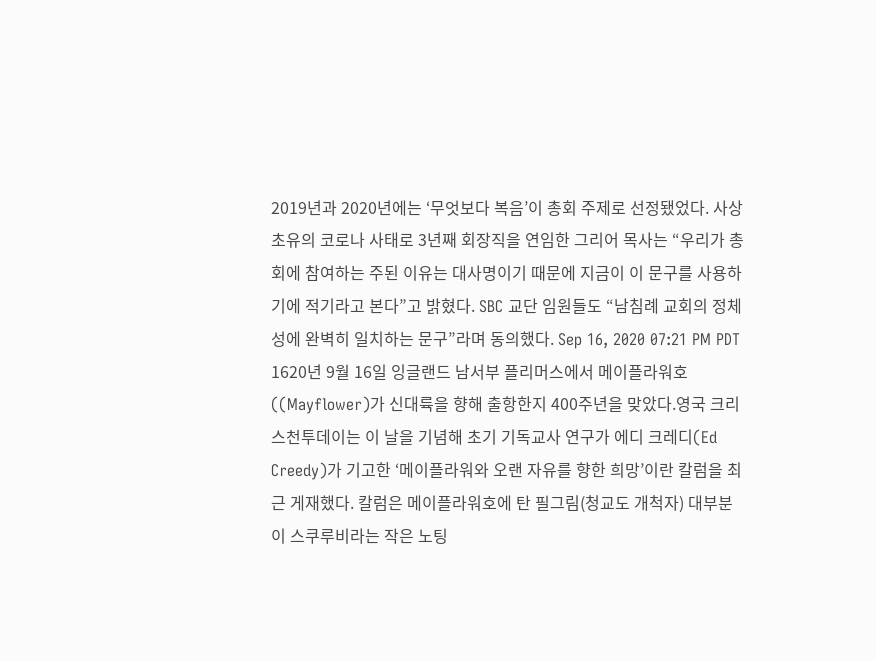2019년과 2020년에는 ‘무엇보다 복음’이 총회 주제로 선정됐었다. 사상 초유의 코로나 사태로 3년째 회장직을 연임한 그리어 목사는 “우리가 총회에 참여하는 주된 이유는 대사명이기 때문에 지금이 이 문구를 사용하기에 적기라고 본다”고 밝혔다. SBC 교단 임원들도 “남침례 교회의 정체성에 완벽히 일치하는 문구”라며 동의했다. Sep 16, 2020 07:21 PM PDT
1620년 9월 16일 잉글랜드 남서부 플리머스에서 메이플라워호((Mayflower)가 신대륙을 향해 출항한지 400주년을 맞았다.영국 크리스천투데이는 이 날을 기념해 초기 기독교사 연구가 에디 크레디(Ed Creedy)가 기고한 ‘메이플라워와 오랜 자유를 향한 희망’이란 칼럼을 최근 게재했다. 칼럼은 메이플라워호에 탄 필그림(청교도 개척자) 대부분이 스쿠루비라는 작은 노팅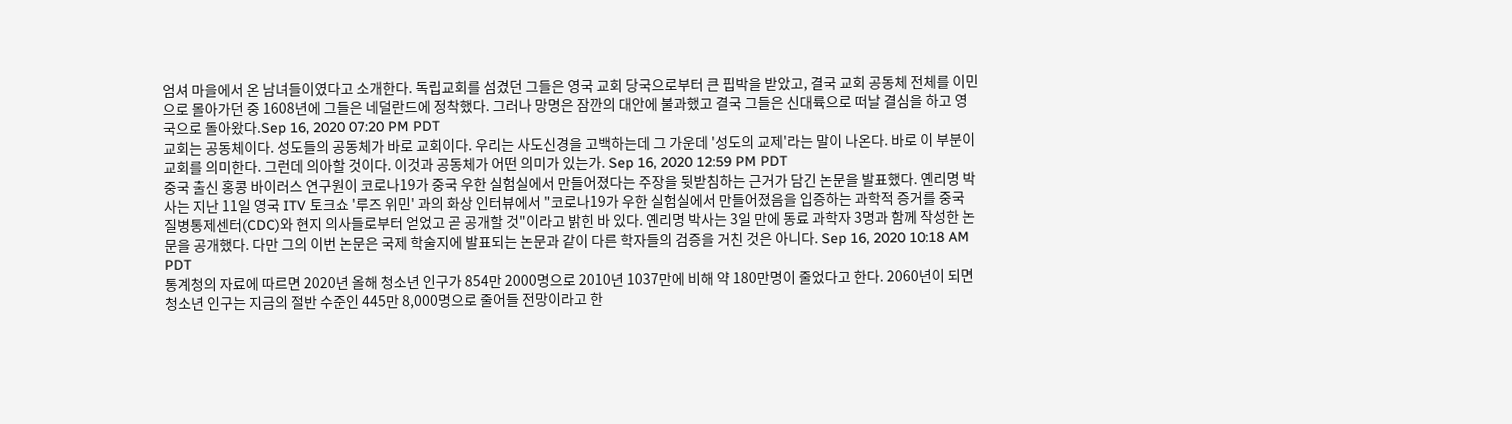엄셔 마을에서 온 남녀들이였다고 소개한다. 독립교회를 섬겼던 그들은 영국 교회 당국으로부터 큰 핍박을 받았고, 결국 교회 공동체 전체를 이민으로 몰아가던 중 1608년에 그들은 네덜란드에 정착했다. 그러나 망명은 잠깐의 대안에 불과했고 결국 그들은 신대륙으로 떠날 결심을 하고 영국으로 돌아왔다.Sep 16, 2020 07:20 PM PDT
교회는 공동체이다. 성도들의 공동체가 바로 교회이다. 우리는 사도신경을 고백하는데 그 가운데 '성도의 교제'라는 말이 나온다. 바로 이 부분이 교회를 의미한다. 그런데 의아할 것이다. 이것과 공동체가 어떤 의미가 있는가. Sep 16, 2020 12:59 PM PDT
중국 출신 홍콩 바이러스 연구원이 코로나19가 중국 우한 실험실에서 만들어졌다는 주장을 뒷받침하는 근거가 담긴 논문을 발표했다. 옌리명 박사는 지난 11일 영국 ITV 토크쇼 '루즈 위민' 과의 화상 인터뷰에서 "코로나19가 우한 실험실에서 만들어졌음을 입증하는 과학적 증거를 중국 질병통제센터(CDC)와 현지 의사들로부터 얻었고 곧 공개할 것"이라고 밝힌 바 있다. 옌리명 박사는 3일 만에 동료 과학자 3명과 함께 작성한 논문을 공개했다. 다만 그의 이번 논문은 국제 학술지에 발표되는 논문과 같이 다른 학자들의 검증을 거친 것은 아니다. Sep 16, 2020 10:18 AM PDT
통계청의 자료에 따르면 2020년 올해 청소년 인구가 854만 2000명으로 2010년 1037만에 비해 약 180만명이 줄었다고 한다. 2060년이 되면 청소년 인구는 지금의 절반 수준인 445만 8,000명으로 줄어들 전망이라고 한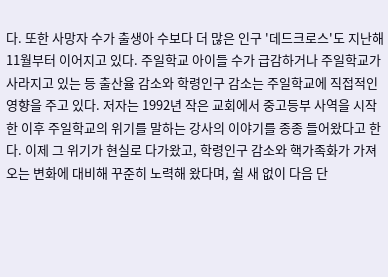다. 또한 사망자 수가 출생아 수보다 더 많은 인구 '데드크로스'도 지난해 11월부터 이어지고 있다. 주일학교 아이들 수가 급감하거나 주일학교가 사라지고 있는 등 출산율 감소와 학령인구 감소는 주일학교에 직접적인 영향을 주고 있다. 저자는 1992년 작은 교회에서 중고등부 사역을 시작한 이후 주일학교의 위기를 말하는 강사의 이야기를 종종 들어왔다고 한다. 이제 그 위기가 현실로 다가왔고, 학령인구 감소와 핵가족화가 가져오는 변화에 대비해 꾸준히 노력해 왔다며, 쉴 새 없이 다음 단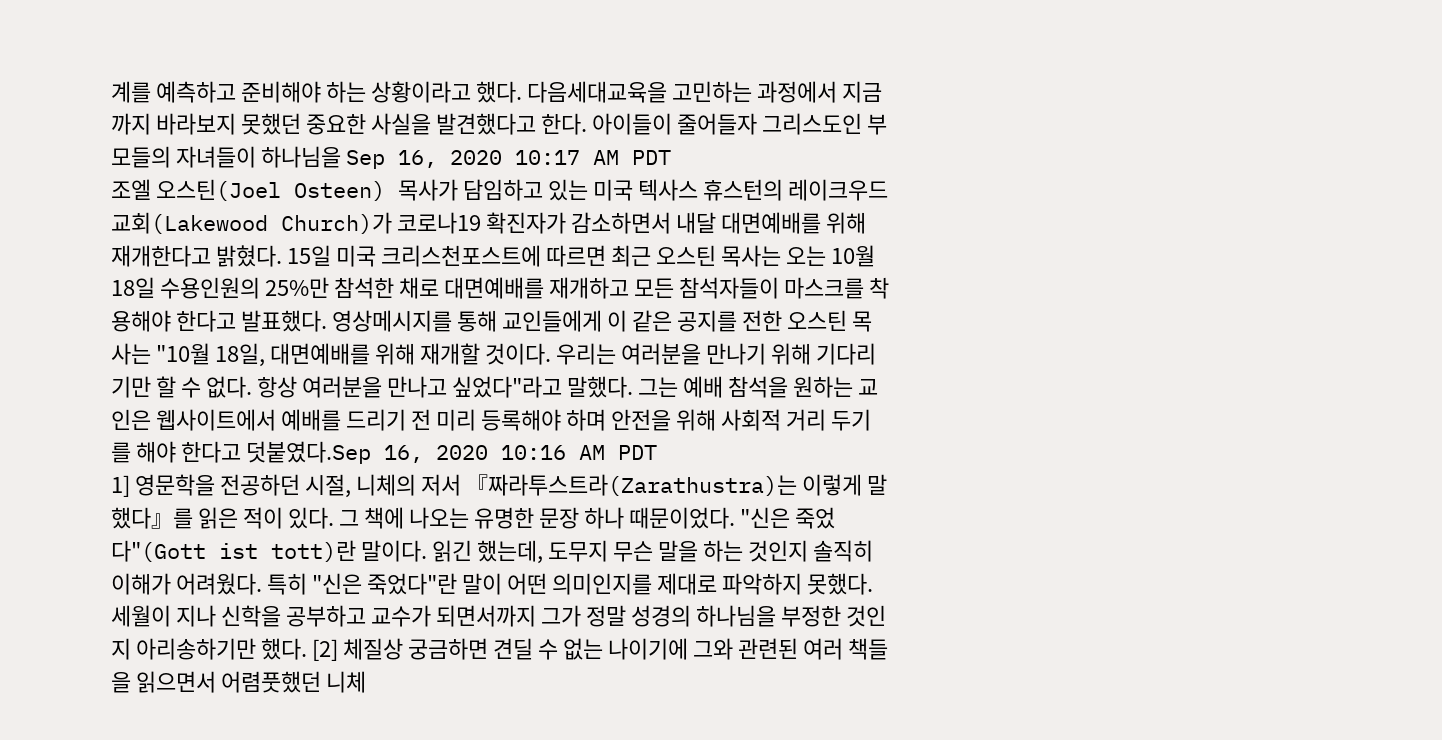계를 예측하고 준비해야 하는 상황이라고 했다. 다음세대교육을 고민하는 과정에서 지금까지 바라보지 못했던 중요한 사실을 발견했다고 한다. 아이들이 줄어들자 그리스도인 부모들의 자녀들이 하나님을 Sep 16, 2020 10:17 AM PDT
조엘 오스틴(Joel Osteen) 목사가 담임하고 있는 미국 텍사스 휴스턴의 레이크우드교회(Lakewood Church)가 코로나19 확진자가 감소하면서 내달 대면예배를 위해 재개한다고 밝혔다. 15일 미국 크리스천포스트에 따르면 최근 오스틴 목사는 오는 10월 18일 수용인원의 25%만 참석한 채로 대면예배를 재개하고 모든 참석자들이 마스크를 착용해야 한다고 발표했다. 영상메시지를 통해 교인들에게 이 같은 공지를 전한 오스틴 목사는 "10월 18일, 대면예배를 위해 재개할 것이다. 우리는 여러분을 만나기 위해 기다리기만 할 수 없다. 항상 여러분을 만나고 싶었다"라고 말했다. 그는 예배 참석을 원하는 교인은 웹사이트에서 예배를 드리기 전 미리 등록해야 하며 안전을 위해 사회적 거리 두기를 해야 한다고 덧붙였다.Sep 16, 2020 10:16 AM PDT
1] 영문학을 전공하던 시절, 니체의 저서 『짜라투스트라(Zarathustra)는 이렇게 말했다』를 읽은 적이 있다. 그 책에 나오는 유명한 문장 하나 때문이었다. "신은 죽었다"(Gott ist tott)란 말이다. 읽긴 했는데, 도무지 무슨 말을 하는 것인지 솔직히 이해가 어려웠다. 특히 "신은 죽었다"란 말이 어떤 의미인지를 제대로 파악하지 못했다. 세월이 지나 신학을 공부하고 교수가 되면서까지 그가 정말 성경의 하나님을 부정한 것인지 아리송하기만 했다. [2] 체질상 궁금하면 견딜 수 없는 나이기에 그와 관련된 여러 책들을 읽으면서 어렴풋했던 니체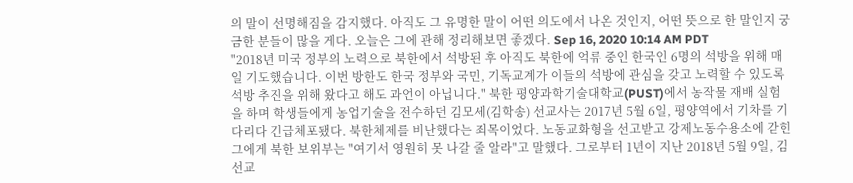의 말이 선명해짐을 감지했다. 아직도 그 유명한 말이 어떤 의도에서 나온 것인지, 어떤 뜻으로 한 말인지 궁금한 분들이 많을 게다. 오늘은 그에 관해 정리해보면 좋겠다. Sep 16, 2020 10:14 AM PDT
"2018년 미국 정부의 노력으로 북한에서 석방된 후 아직도 북한에 억류 중인 한국인 6명의 석방을 위해 매일 기도했습니다. 이번 방한도 한국 정부와 국민, 기독교계가 이들의 석방에 관심을 갖고 노력할 수 있도록 석방 추진을 위해 왔다고 해도 과언이 아닙니다." 북한 평양과학기술대학교(PUST)에서 농작물 재배 실험을 하며 학생들에게 농업기술을 전수하던 김모세(김학송) 선교사는 2017년 5월 6일, 평양역에서 기차를 기다리다 긴급체포됐다. 북한체제를 비난했다는 죄목이었다. 노동교화형을 선고받고 강제노동수용소에 갇힌 그에게 북한 보위부는 "여기서 영원히 못 나갈 줄 알라"고 말했다. 그로부터 1년이 지난 2018년 5월 9일, 김 선교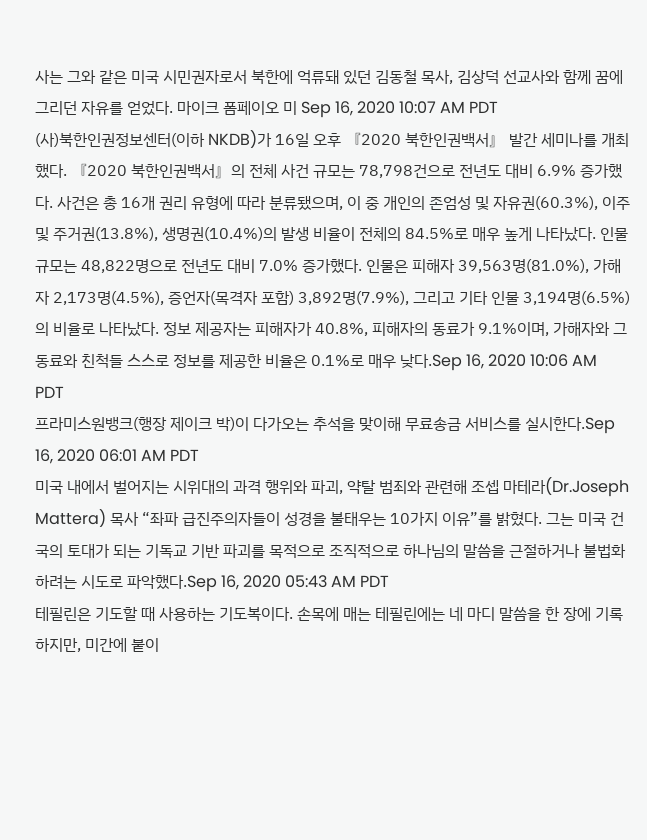사는 그와 같은 미국 시민권자로서 북한에 억류돼 있던 김동철 목사, 김상덕 선교사와 함께 꿈에 그리던 자유를 얻었다. 마이크 폼페이오 미 Sep 16, 2020 10:07 AM PDT
(사)북한인권정보센터(이하 NKDB)가 16일 오후 『2020 북한인권백서』 발간 세미나를 개최했다. 『2020 북한인권백서』의 전체 사건 규모는 78,798건으로 전년도 대비 6.9% 증가했다. 사건은 총 16개 권리 유형에 따라 분류됐으며, 이 중 개인의 존엄성 및 자유권(60.3%), 이주 및 주거권(13.8%), 생명권(10.4%)의 발생 비율이 전체의 84.5%로 매우 높게 나타났다. 인물 규모는 48,822명으로 전년도 대비 7.0% 증가했다. 인물은 피해자 39,563명(81.0%), 가해자 2,173명(4.5%), 증언자(목격자 포함) 3,892명(7.9%), 그리고 기타 인물 3,194명(6.5%)의 비율로 나타났다. 정보 제공자는 피해자가 40.8%, 피해자의 동료가 9.1%이며, 가해자와 그 동료와 친척들 스스로 정보를 제공한 비율은 0.1%로 매우 낮다.Sep 16, 2020 10:06 AM PDT
프라미스원뱅크(행장 제이크 박)이 다가오는 추석을 맞이해 무료송금 서비스를 실시한다.Sep 16, 2020 06:01 AM PDT
미국 내에서 벌어지는 시위대의 과격 행위와 파괴, 약탈 범죄와 관련해 조셉 마테라(Dr.Joseph Mattera) 목사 “좌파 급진주의자들이 성경을 불태우는 10가지 이유”를 밝혔다. 그는 미국 건국의 토대가 되는 기독교 기반 파괴를 목적으로 조직적으로 하나님의 말씀을 근절하거나 불법화 하려는 시도로 파악했다.Sep 16, 2020 05:43 AM PDT
테필린은 기도할 때 사용하는 기도복이다. 손목에 매는 테필린에는 네 마디 말씀을 한 장에 기록하지만, 미간에 붙이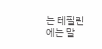는 테필린에는 말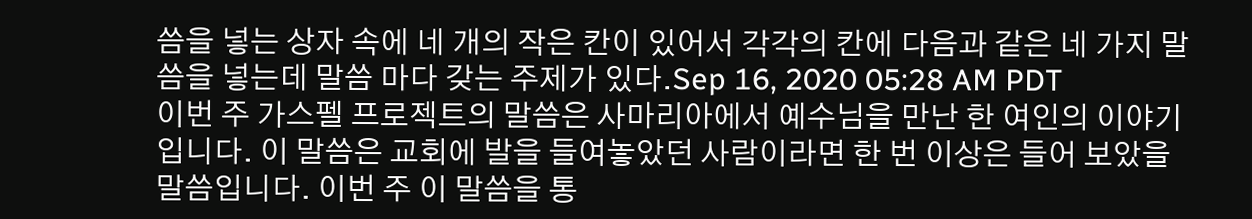씀을 넣는 상자 속에 네 개의 작은 칸이 있어서 각각의 칸에 다음과 같은 네 가지 말씀을 넣는데 말씀 마다 갖는 주제가 있다.Sep 16, 2020 05:28 AM PDT
이번 주 가스펠 프로젝트의 말씀은 사마리아에서 예수님을 만난 한 여인의 이야기입니다. 이 말씀은 교회에 발을 들여놓았던 사람이라면 한 번 이상은 들어 보았을 말씀입니다. 이번 주 이 말씀을 통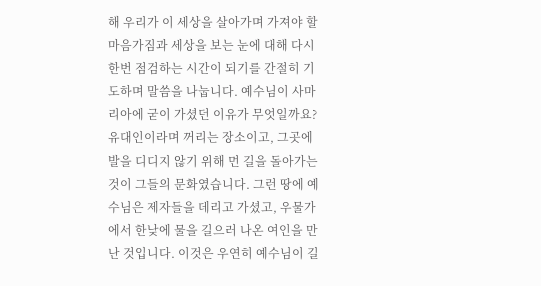해 우리가 이 세상을 살아가며 가져야 할 마음가짐과 세상을 보는 눈에 대해 다시 한번 점검하는 시간이 되기를 간절히 기도하며 말씀을 나눕니다. 예수님이 사마리아에 굳이 가셨던 이유가 무엇일까요? 유대인이라며 꺼리는 장소이고, 그곳에 발을 디디지 않기 위해 먼 길을 돌아가는 것이 그들의 문화였습니다. 그런 땅에 예수님은 제자들을 데리고 가셨고, 우물가에서 한낮에 물을 길으러 나온 여인을 만난 것입니다. 이것은 우연히 예수님이 길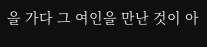을 가다 그 여인을 만난 것이 아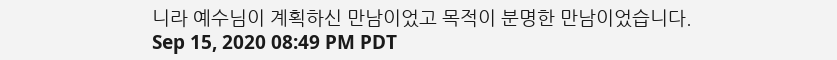니라 예수님이 계획하신 만남이었고 목적이 분명한 만남이었습니다. Sep 15, 2020 08:49 PM PDT